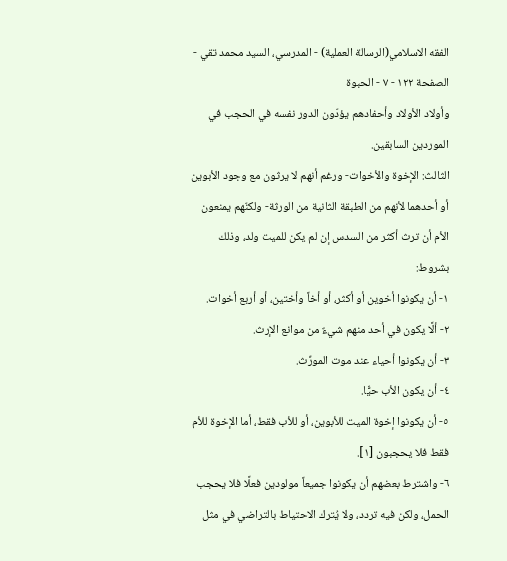الفقه الاسلامي(الرسالة العملية) - المدرسي، السيد محمد تقي - الصفحة ١٢٢ - ٧ - الحبوة
وأولاد الأولاد وأحفادهم يؤدّون الدور نفسه في الحجب في الموردين السابقين.
الثالث: الإخوة والأخوات- ورغم أنهم لا يرثون مع وجود الأبوين أو أحدهما لأنهم من الطبقة الثانية من الورثة- ولكنّهم يمنعون الأم أن ترث أكثر من السدس إن لم يكن للميت ولد، وذلك بشروط:
١- أن يكونوا أخوين أو أكثر، أو أخاً وأختين، أو أربع أخوات.
٢- ألَّا يكون في أحد منهم شيءٌ من موانع الإرث.
٣- أن يكونوا أحياء عند موت المورِّث.
٤- أن يكون الأب حيًّا.
٥- أن يكونوا إخوة الميت للأبوين، أو للأب فقط، أما الإخوة للأم فقط فلا يحجبون [١].
٦- واشترط بعضهم أن يكونوا جميعاً مولودين فعلًا فلا يحجب الحمل، ولكن فيه تردد، ولا يُترك الاحتياط بالتراضي في مثل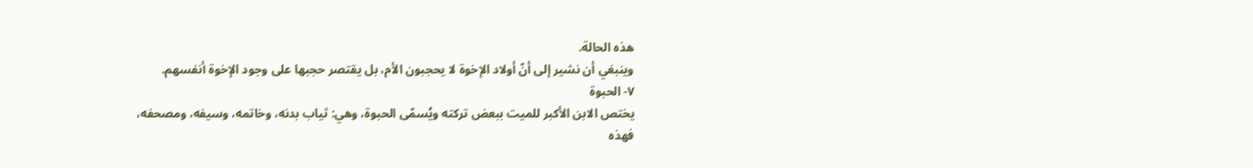هذه الحالة.
وينبغي أن نشير إلى أنّ أولاد الإخوة لا يحجبون الأم، بل يقتصر حجبها على وجود الإخوة أنفسهم.
٧- الحبوة
يختص الابن الأكبر للميت ببعض تركته ويُسمّى الحبوة، وهي: ثياب بدنه، وخاتمه، وسيفه، ومصحفه، فهذه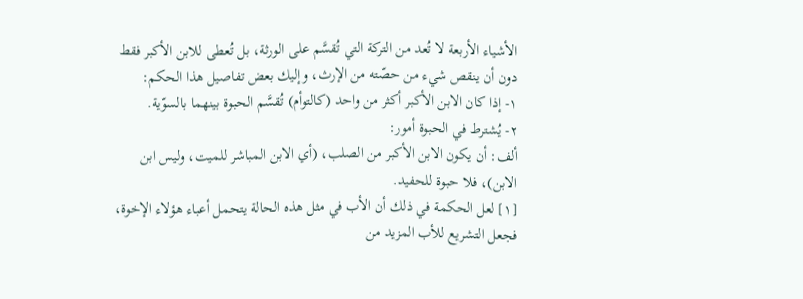الأشياء الأربعة لا تُعد من التركة التي تُقسَّم على الورثة، بل تُعطى للابن الأكبر فقط دون أن ينقص شيء من حصّته من الإرث، وإليك بعض تفاصيل هذا الحكم:
١- إذا كان الابن الأكبر أكثر من واحد (كالتوأم) تُقسَّم الحبوة بينهما بالسوّية.
٢- يُشترط في الحبوة أمور:
ألف: أن يكون الابن الأكبر من الصلب، (أي الابن المباشر للميت، وليس ابن الابن)، فلا حبوة للحفيد.
[١] لعل الحكمة في ذلك أن الأب في مثل هذه الحالة يتحمل أعباء هؤلاء الإخوة، فجعل التشريع للأب المزيد من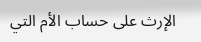الإرث على حساب الأم التي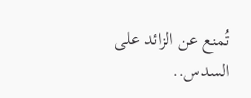تُمنع عن الزائد على السدس..